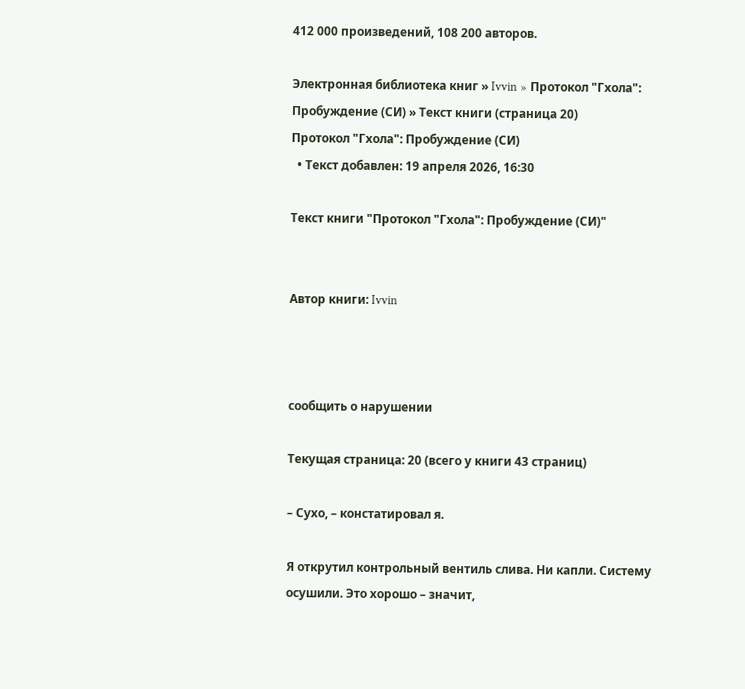412 000 произведений, 108 200 авторов.

Электронная библиотека книг » Ivvin » Протокол "Гхола": Пробуждение (СИ) » Текст книги (страница 20)
Протокол "Гхола": Пробуждение (СИ)
  • Текст добавлен: 19 апреля 2026, 16:30

Текст книги "Протокол "Гхола": Пробуждение (СИ)"


Автор книги: Ivvin



сообщить о нарушении

Текущая страница: 20 (всего у книги 43 страниц)

– Сухо, – констатировал я.

Я открутил контрольный вентиль слива. Ни капли. Систему осушили. Это хорошо – значит,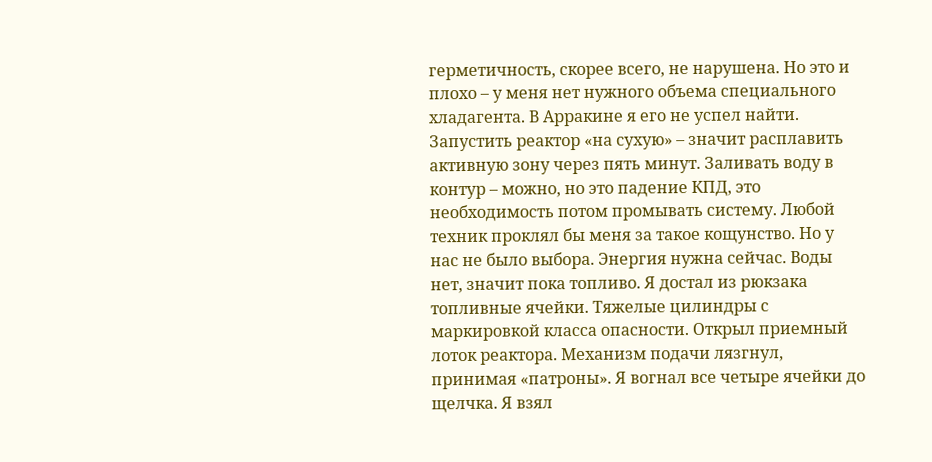герметичность, скорее всего, не нарушена. Но это и плохо – у меня нет нужного объема специального хладагента. В Арракине я его не успел найти. Запустить реактор «на сухую» – значит расплавить активную зону через пять минут. Заливать воду в контур – можно, но это падение КПД, это необходимость потом промывать систему. Любой техник проклял бы меня за такое кощунство. Но у нас не было выбора. Энергия нужна сейчас. Воды нет, значит пока топливо. Я достал из рюкзака топливные ячейки. Тяжелые цилиндры с маркировкой класса опасности. Открыл приемный лоток реактора. Механизм подачи лязгнул, принимая «патроны». Я вогнал все четыре ячейки до щелчка. Я взял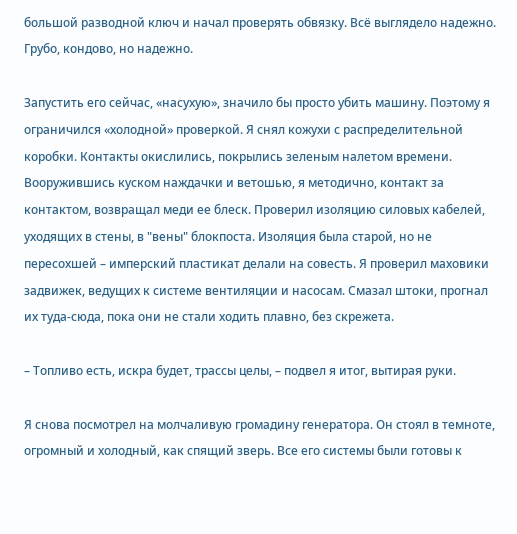большой разводной ключ и начал проверять обвязку. Всё выглядело надежно. Грубо, кондово, но надежно.

Запустить его сейчас, «насухую», значило бы просто убить машину. Поэтому я ограничился «холодной» проверкой. Я снял кожухи с распределительной коробки. Контакты окислились, покрылись зеленым налетом времени. Вооружившись куском наждачки и ветошью, я методично, контакт за контактом, возвращал меди ее блеск. Проверил изоляцию силовых кабелей, уходящих в стены, в "вены" блокпоста. Изоляция была старой, но не пересохшей – имперский пластикат делали на совесть. Я проверил маховики задвижек, ведущих к системе вентиляции и насосам. Смазал штоки, прогнал их туда-сюда, пока они не стали ходить плавно, без скрежета.

– Топливо есть, искра будет, трассы целы, – подвел я итог, вытирая руки.

Я снова посмотрел на молчаливую громадину генератора. Он стоял в темноте, огромный и холодный, как спящий зверь. Все его системы были готовы к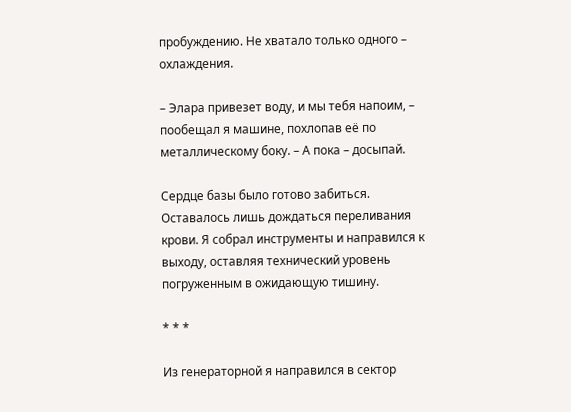пробуждению. Не хватало только одного – охлаждения.

– Элара привезет воду, и мы тебя напоим, – пообещал я машине, похлопав её по металлическому боку. – А пока – досыпай.

Сердце базы было готово забиться. Оставалось лишь дождаться переливания крови. Я собрал инструменты и направился к выходу, оставляя технический уровень погруженным в ожидающую тишину.

* * *

Из генераторной я направился в сектор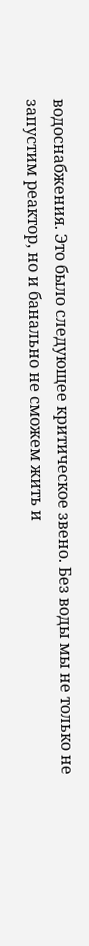водоснабжения. Это было следующее критическое звено. Без воды мы не только не запустим реактор, но и банально не сможем жить и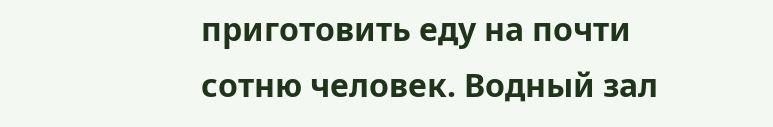приготовить еду на почти сотню человек. Водный зал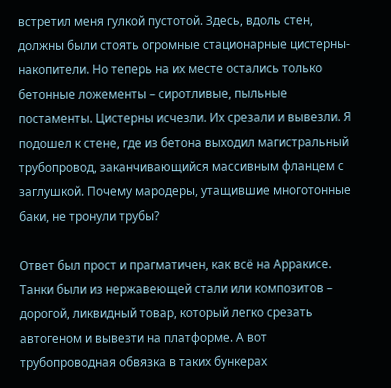встретил меня гулкой пустотой. Здесь, вдоль стен, должны были стоять огромные стационарные цистерны-накопители. Но теперь на их месте остались только бетонные ложементы – сиротливые, пыльные постаменты. Цистерны исчезли. Их срезали и вывезли. Я подошел к стене, где из бетона выходил магистральный трубопровод, заканчивающийся массивным фланцем с заглушкой. Почему мародеры, утащившие многотонные баки, не тронули трубы?

Ответ был прост и прагматичен, как всё на Арракисе. Танки были из нержавеющей стали или композитов – дорогой, ликвидный товар, который легко срезать автогеном и вывезти на платформе. А вот трубопроводная обвязка в таких бункерах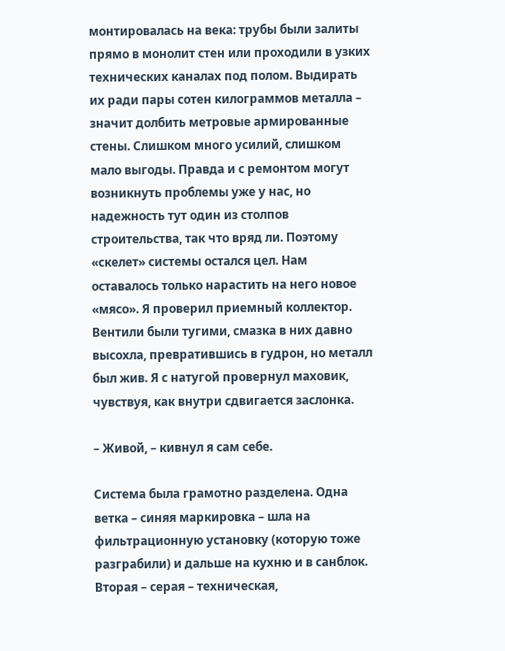монтировалась на века: трубы были залиты прямо в монолит стен или проходили в узких технических каналах под полом. Выдирать их ради пары сотен килограммов металла – значит долбить метровые армированные стены. Слишком много усилий, слишком мало выгоды. Правда и с ремонтом могут возникнуть проблемы уже у нас, но надежность тут один из столпов строительства, так что вряд ли. Поэтому «скелет» системы остался цел. Нам оставалось только нарастить на него новое «мясо». Я проверил приемный коллектор. Вентили были тугими, смазка в них давно высохла, превратившись в гудрон, но металл был жив. Я с натугой провернул маховик, чувствуя, как внутри сдвигается заслонка.

– Живой, – кивнул я сам себе.

Система была грамотно разделена. Одна ветка – синяя маркировка – шла на фильтрационную установку (которую тоже разграбили) и дальше на кухню и в санблок. Вторая – серая – техническая,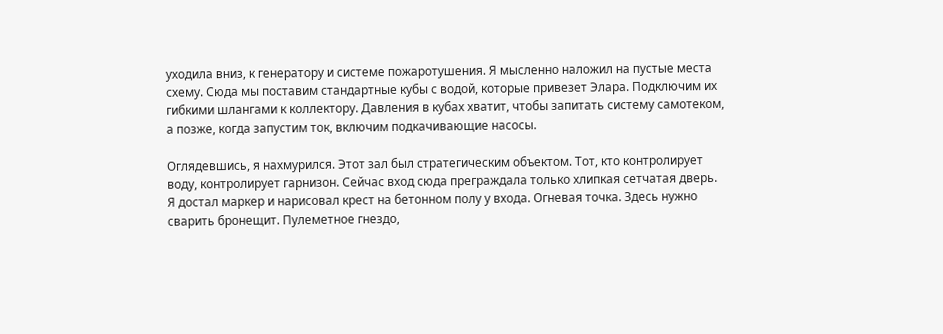уходила вниз, к генератору и системе пожаротушения. Я мысленно наложил на пустые места схему. Сюда мы поставим стандартные кубы с водой, которые привезет Элара. Подключим их гибкими шлангами к коллектору. Давления в кубах хватит, чтобы запитать систему самотеком, а позже, когда запустим ток, включим подкачивающие насосы.

Оглядевшись, я нахмурился. Этот зал был стратегическим объектом. Тот, кто контролирует воду, контролирует гарнизон. Сейчас вход сюда преграждала только хлипкая сетчатая дверь. Я достал маркер и нарисовал крест на бетонном полу у входа. Огневая точка. Здесь нужно сварить бронещит. Пулеметное гнездо,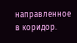направленное в коридор.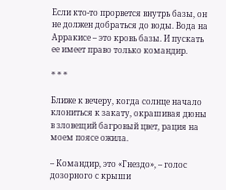Если кто-то прорвется внутрь базы, он не должен добраться до воды. Вода на Арракисе – это кровь базы. И пускать ее имеет право только командир.

* * *

Ближе к вечеру, когда солнце начало клониться к закату, окрашивая дюны в зловещий багровый цвет, рация на моем поясе ожила.

– Командир, это «Гнездо», – голос дозорного с крыши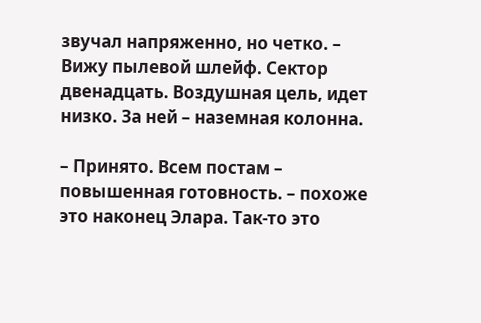звучал напряженно, но четко. – Вижу пылевой шлейф. Сектор двенадцать. Воздушная цель, идет низко. За ней – наземная колонна.

– Принято. Всем постам – повышенная готовность. – похоже это наконец Элара. Так-то это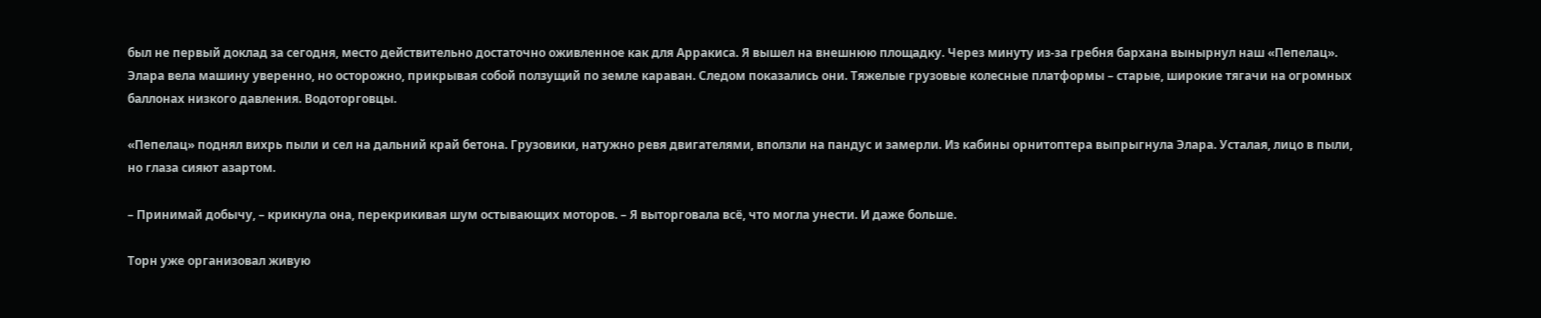был не первый доклад за сегодня, место действительно достаточно оживленное как для Арракиса. Я вышел на внешнюю площадку. Через минуту из-за гребня бархана вынырнул наш «Пепелац». Элара вела машину уверенно, но осторожно, прикрывая собой ползущий по земле караван. Следом показались они. Тяжелые грузовые колесные платформы – старые, широкие тягачи на огромных баллонах низкого давления. Водоторговцы.

«Пепелац» поднял вихрь пыли и сел на дальний край бетона. Грузовики, натужно ревя двигателями, вползли на пандус и замерли. Из кабины орнитоптера выпрыгнула Элара. Усталая, лицо в пыли, но глаза сияют азартом.

– Принимай добычу, – крикнула она, перекрикивая шум остывающих моторов. – Я выторговала всё, что могла унести. И даже больше.

Торн уже организовал живую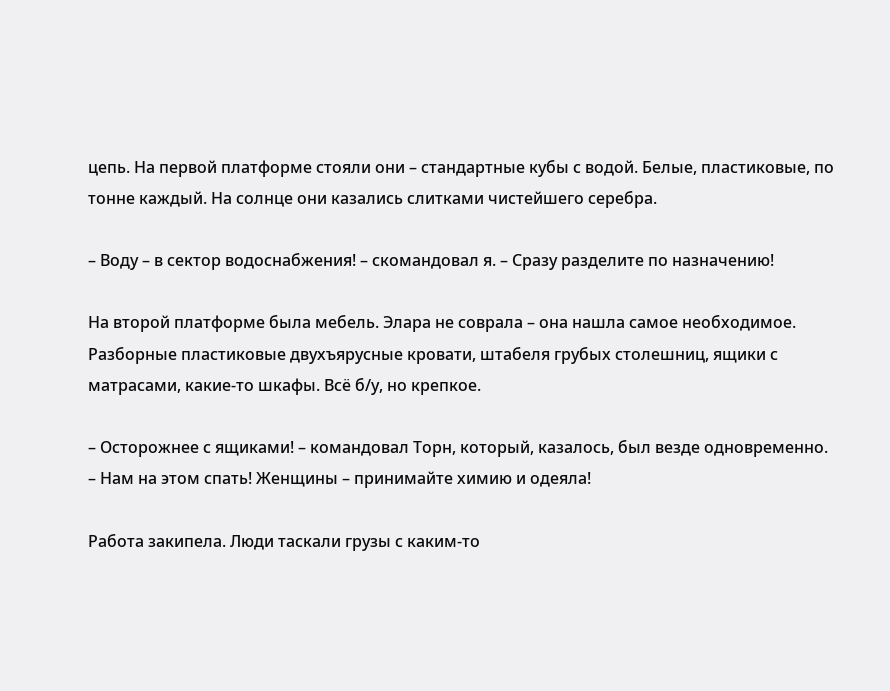цепь. На первой платформе стояли они – стандартные кубы с водой. Белые, пластиковые, по тонне каждый. На солнце они казались слитками чистейшего серебра.

– Воду – в сектор водоснабжения! – скомандовал я. – Сразу разделите по назначению!

На второй платформе была мебель. Элара не соврала – она нашла самое необходимое. Разборные пластиковые двухъярусные кровати, штабеля грубых столешниц, ящики с матрасами, какие-то шкафы. Всё б/у, но крепкое.

– Осторожнее с ящиками! – командовал Торн, который, казалось, был везде одновременно. – Нам на этом спать! Женщины – принимайте химию и одеяла!

Работа закипела. Люди таскали грузы с каким-то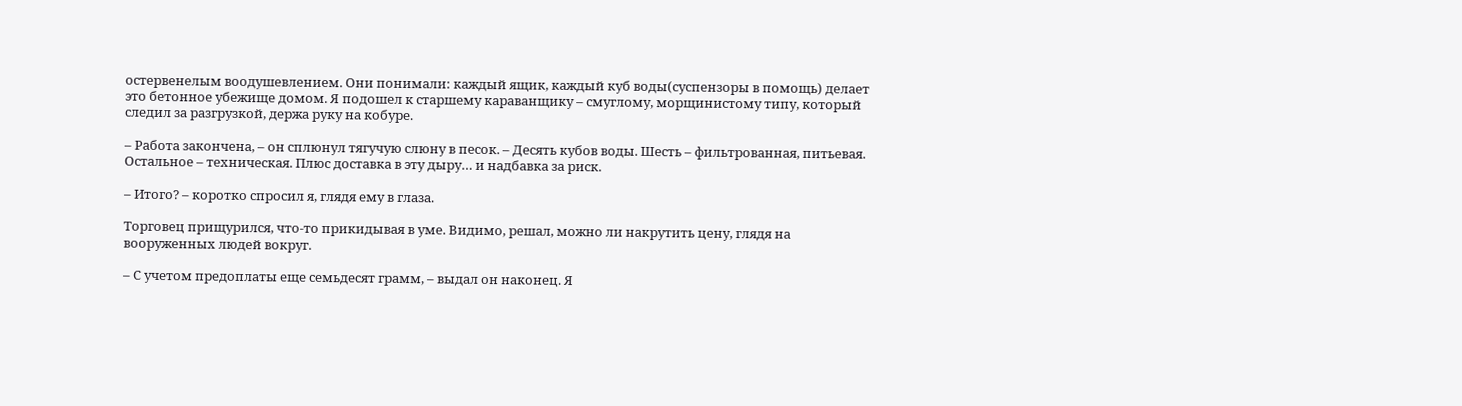остервенелым воодушевлением. Они понимали: каждый ящик, каждый куб воды(суспензоры в помощь) делает это бетонное убежище домом. Я подошел к старшему караванщику – смуглому, морщинистому типу, который следил за разгрузкой, держа руку на кобуре.

– Работа закончена, – он сплюнул тягучую слюну в песок. – Десять кубов воды. Шесть – фильтрованная, питьевая. Остальное – техническая. Плюс доставка в эту дыру… и надбавка за риск.

– Итого? – коротко спросил я, глядя ему в глаза.

Торговец прищурился, что-то прикидывая в уме. Видимо, решал, можно ли накрутить цену, глядя на вооруженных людей вокруг.

– С учетом предоплаты еще семьдесят грамм, – выдал он наконец. Я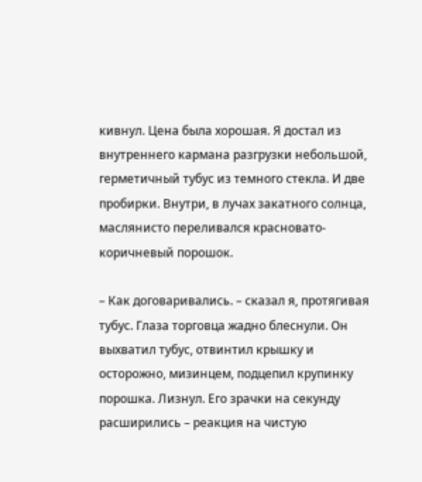кивнул. Цена была хорошая. Я достал из внутреннего кармана разгрузки небольшой, герметичный тубус из темного стекла. И две пробирки. Внутри, в лучах закатного солнца, маслянисто переливался красновато-коричневый порошок.

– Как договаривались. – сказал я, протягивая тубус. Глаза торговца жадно блеснули. Он выхватил тубус, отвинтил крышку и осторожно, мизинцем, подцепил крупинку порошка. Лизнул. Его зрачки на секунду расширились – реакция на чистую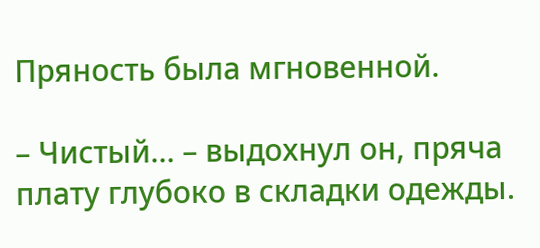Пряность была мгновенной.

– Чистый… – выдохнул он, пряча плату глубоко в складки одежды.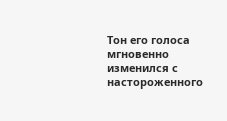Тон его голоса мгновенно изменился с настороженного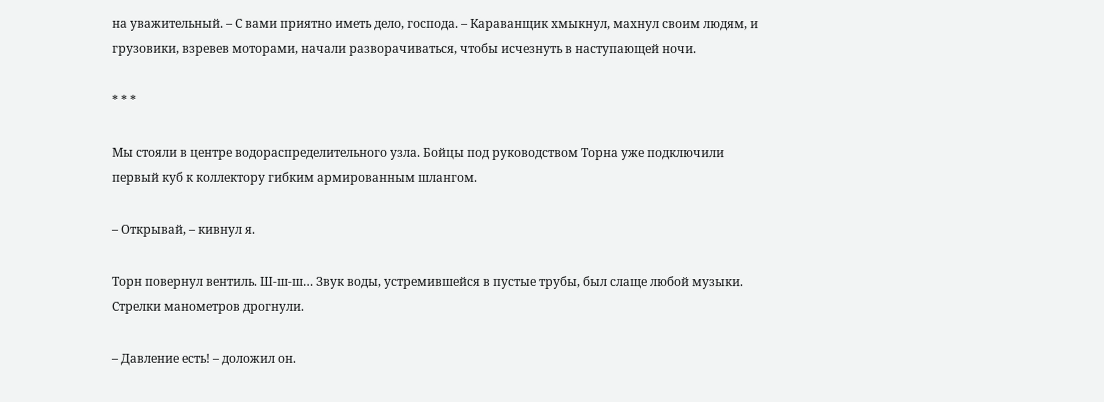на уважительный. – С вами приятно иметь дело, господа. – Караванщик хмыкнул, махнул своим людям, и грузовики, взревев моторами, начали разворачиваться, чтобы исчезнуть в наступающей ночи.

* * *

Мы стояли в центре водораспределительного узла. Бойцы под руководством Торна уже подключили первый куб к коллектору гибким армированным шлангом.

– Открывай, – кивнул я.

Торн повернул вентиль. Ш-ш-ш… Звук воды, устремившейся в пустые трубы, был слаще любой музыки. Стрелки манометров дрогнули.

– Давление есть! – доложил он.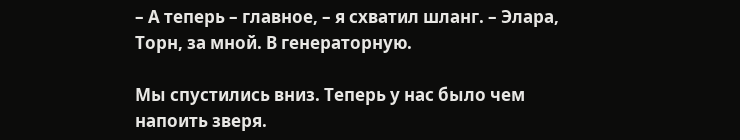– А теперь – главное, – я схватил шланг. – Элара, Торн, за мной. В генераторную.

Мы спустились вниз. Теперь у нас было чем напоить зверя.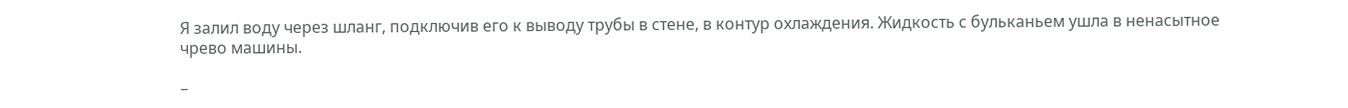Я залил воду через шланг, подключив его к выводу трубы в стене, в контур охлаждения. Жидкость с бульканьем ушла в ненасытное чрево машины.

–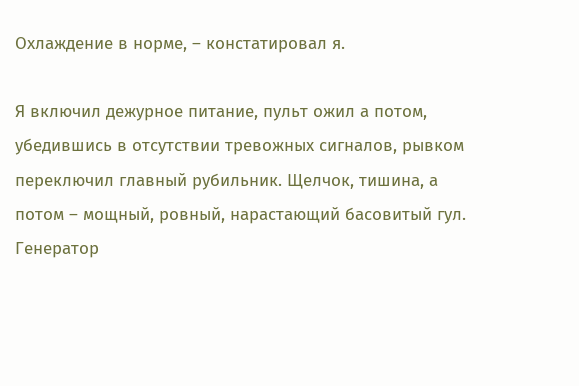Охлаждение в норме, – констатировал я.

Я включил дежурное питание, пульт ожил а потом, убедившись в отсутствии тревожных сигналов, рывком переключил главный рубильник. Щелчок, тишина, а потом – мощный, ровный, нарастающий басовитый гул. Генератор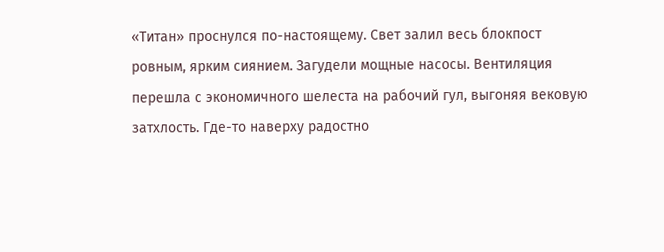«Титан» проснулся по-настоящему. Свет залил весь блокпост ровным, ярким сиянием. Загудели мощные насосы. Вентиляция перешла с экономичного шелеста на рабочий гул, выгоняя вековую затхлость. Где-то наверху радостно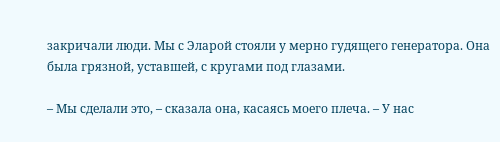закричали люди. Мы с Эларой стояли у мерно гудящего генератора. Она была грязной, уставшей, с кругами под глазами.

– Мы сделали это, – сказала она, касаясь моего плеча. – У нас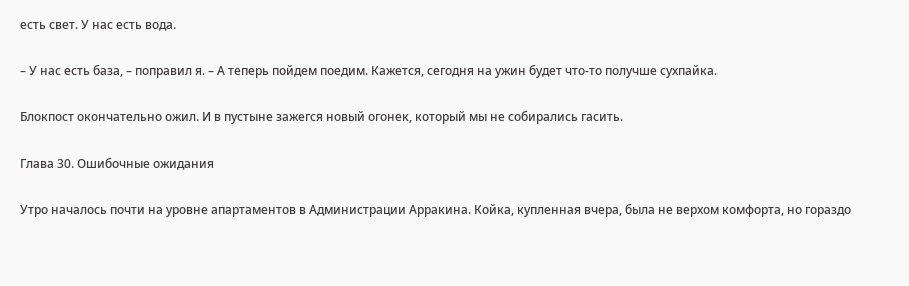есть свет. У нас есть вода.

– У нас есть база, – поправил я. – А теперь пойдем поедим. Кажется, сегодня на ужин будет что-то получше сухпайка.

Блокпост окончательно ожил. И в пустыне зажегся новый огонек, который мы не собирались гасить.

Глава 30. Ошибочные ожидания

Утро началось почти на уровне апартаментов в Администрации Арракина. Койка, купленная вчера, была не верхом комфорта, но гораздо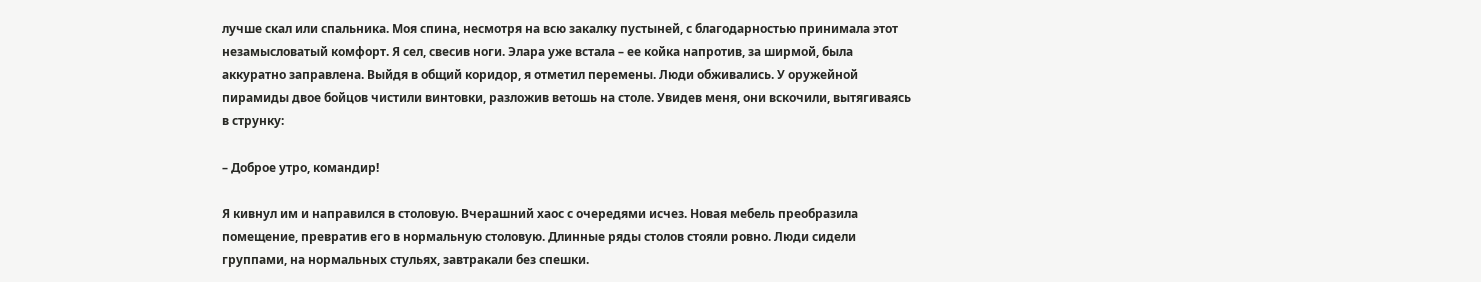лучше скал или спальника. Моя спина, несмотря на всю закалку пустыней, с благодарностью принимала этот незамысловатый комфорт. Я сел, свесив ноги. Элара уже встала – ее койка напротив, за ширмой, была аккуратно заправлена. Выйдя в общий коридор, я отметил перемены. Люди обживались. У оружейной пирамиды двое бойцов чистили винтовки, разложив ветошь на столе. Увидев меня, они вскочили, вытягиваясь в струнку:

– Доброе утро, командир!

Я кивнул им и направился в столовую. Вчерашний хаос с очередями исчез. Новая мебель преобразила помещение, превратив его в нормальную столовую. Длинные ряды столов стояли ровно. Люди сидели группами, на нормальных стульях, завтракали без спешки.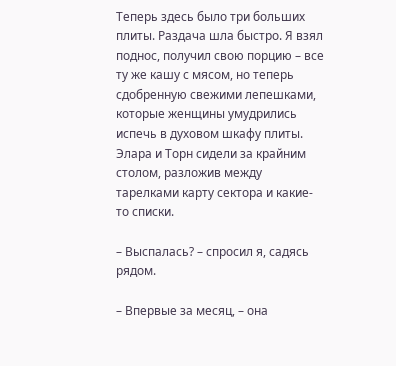Теперь здесь было три больших плиты. Раздача шла быстро. Я взял поднос, получил свою порцию – все ту же кашу с мясом, но теперь сдобренную свежими лепешками, которые женщины умудрились испечь в духовом шкафу плиты. Элара и Торн сидели за крайним столом, разложив между тарелками карту сектора и какие-то списки.

– Выспалась? – спросил я, садясь рядом.

– Впервые за месяц, – она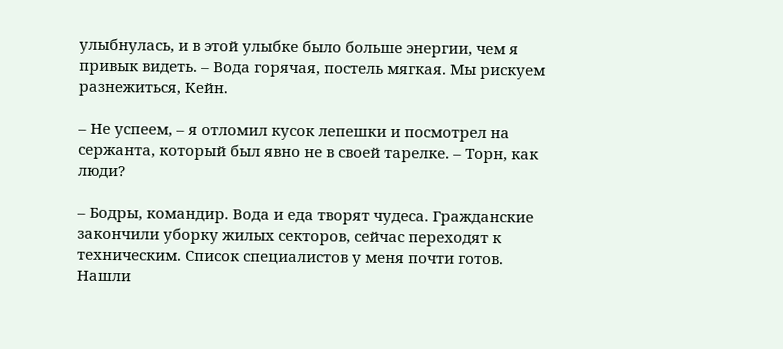улыбнулась, и в этой улыбке было больше энергии, чем я привык видеть. – Вода горячая, постель мягкая. Мы рискуем разнежиться, Кейн.

– Не успеем, – я отломил кусок лепешки и посмотрел на сержанта, который был явно не в своей тарелке. – Торн, как люди?

– Бодры, командир. Вода и еда творят чудеса. Гражданские закончили уборку жилых секторов, сейчас переходят к техническим. Список специалистов у меня почти готов. Нашли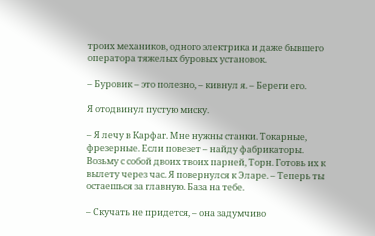троих механиков, одного электрика и даже бывшего оператора тяжелых буровых установок.

– Буровик – это полезно, – кивнул я. – Береги его.

Я отодвинул пустую миску.

– Я лечу в Карфаг. Мне нужны станки. Токарные, фрезерные. Если повезет – найду фабрикаторы. Возьму с собой двоих твоих парней, Торн. Готовь их к вылету через час. Я повернулся к Эларе. – Теперь ты остаешься за главную. База на тебе.

– Скучать не придется, – она задумчиво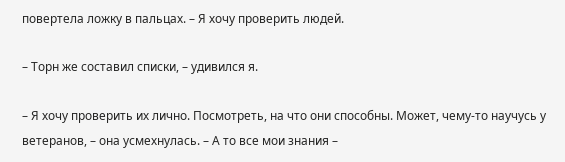повертела ложку в пальцах. – Я хочу проверить людей.

– Торн же составил списки, – удивился я.

– Я хочу проверить их лично. Посмотреть, на что они способны. Может, чему-то научусь у ветеранов, – она усмехнулась. – А то все мои знания –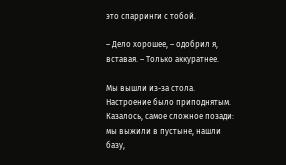это спарринги с тобой.

– Дело хорошее, – одобрил я, вставая. – Только аккуратнее.

Мы вышли из-за стола. Настроение было приподнятым. Казалось, самое сложное позади: мы выжили в пустыне, нашли базу,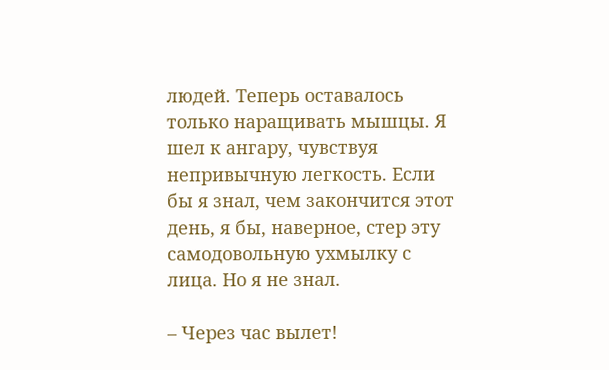людей. Теперь оставалось только наращивать мышцы. Я шел к ангару, чувствуя непривычную легкость. Если бы я знал, чем закончится этот день, я бы, наверное, стер эту самодовольную ухмылку с лица. Но я не знал.

– Через час вылет!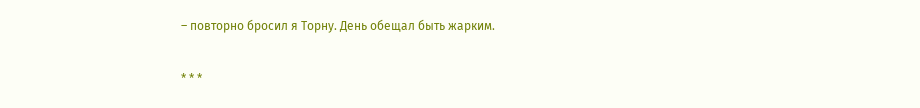– повторно бросил я Торну. День обещал быть жарким.

* * *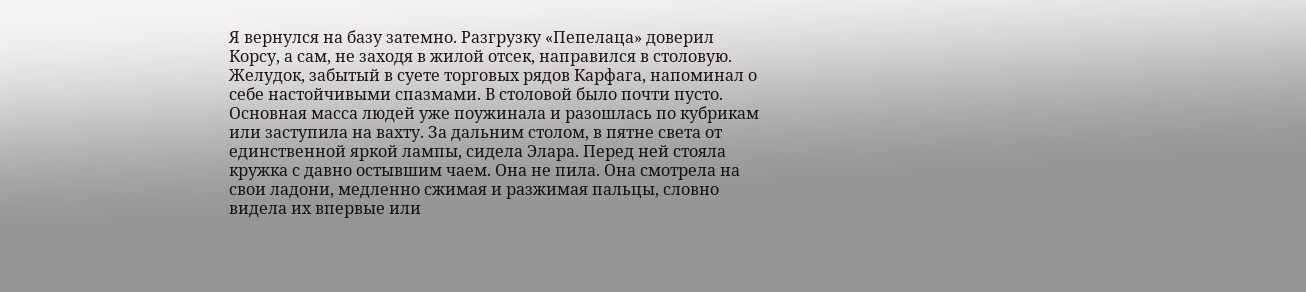Я вернулся на базу затемно. Разгрузку «Пепелаца» доверил Корсу, а сам, не заходя в жилой отсек, направился в столовую. Желудок, забытый в суете торговых рядов Карфага, напоминал о себе настойчивыми спазмами. В столовой было почти пусто. Основная масса людей уже поужинала и разошлась по кубрикам или заступила на вахту. За дальним столом, в пятне света от единственной яркой лампы, сидела Элара. Перед ней стояла кружка с давно остывшим чаем. Она не пила. Она смотрела на свои ладони, медленно сжимая и разжимая пальцы, словно видела их впервые или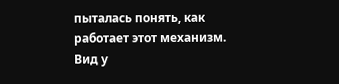пыталась понять, как работает этот механизм. Вид у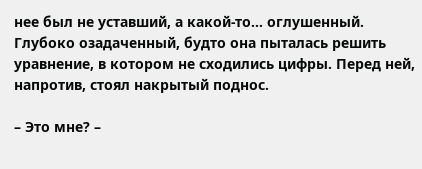нее был не уставший, а какой-то… оглушенный. Глубоко озадаченный, будто она пыталась решить уравнение, в котором не сходились цифры. Перед ней, напротив, стоял накрытый поднос.

– Это мне? –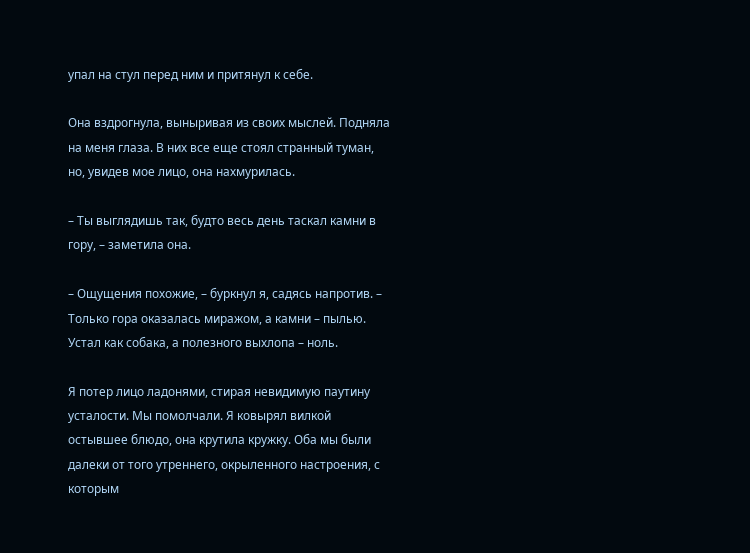упал на стул перед ним и притянул к себе.

Она вздрогнула, выныривая из своих мыслей. Подняла на меня глаза. В них все еще стоял странный туман, но, увидев мое лицо, она нахмурилась.

– Ты выглядишь так, будто весь день таскал камни в гору, – заметила она.

– Ощущения похожие, – буркнул я, садясь напротив. – Только гора оказалась миражом, а камни – пылью. Устал как собака, а полезного выхлопа – ноль.

Я потер лицо ладонями, стирая невидимую паутину усталости. Мы помолчали. Я ковырял вилкой остывшее блюдо, она крутила кружку. Оба мы были далеки от того утреннего, окрыленного настроения, с которым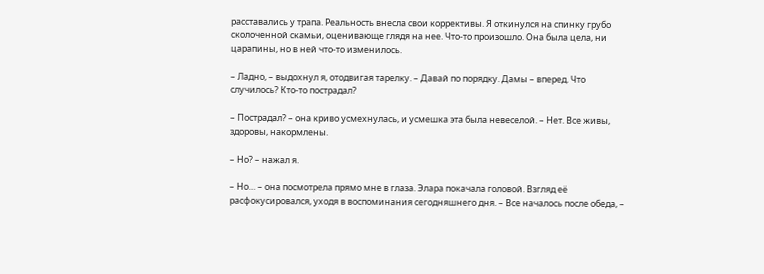расставались у трапа. Реальность внесла свои коррективы. Я откинулся на спинку грубо сколоченной скамьи, оценивающе глядя на нее. Что-то произошло. Она была цела, ни царапины, но в ней что-то изменилось.

– Ладно, – выдохнул я, отодвигая тарелку. – Давай по порядку. Дамы – вперед. Что случилось? Кто-то пострадал?

– Пострадал? – она криво усмехнулась, и усмешка эта была невеселой. – Нет. Все живы, здоровы, накормлены.

– Но? – нажал я.

– Но… – она посмотрела прямо мне в глаза. Элара покачала головой. Взгляд её расфокусировался, уходя в воспоминания сегодняшнего дня. – Все началось после обеда, –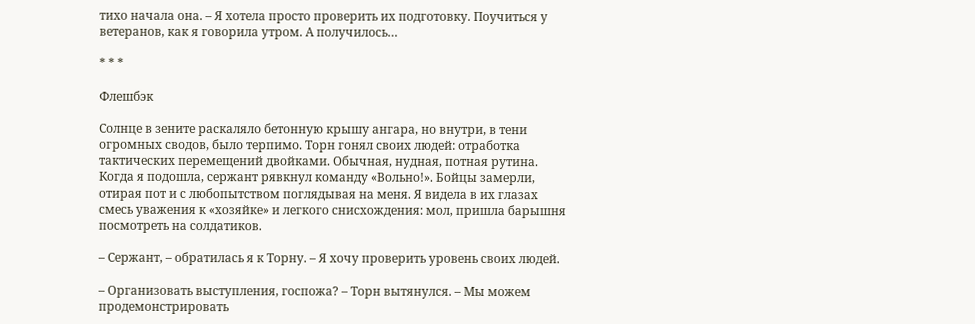тихо начала она. – Я хотела просто проверить их подготовку. Поучиться у ветеранов, как я говорила утром. А получилось…

* * *

Флешбэк

Солнце в зените раскаляло бетонную крышу ангара, но внутри, в тени огромных сводов, было терпимо. Торн гонял своих людей: отработка тактических перемещений двойками. Обычная, нудная, потная рутина. Когда я подошла, сержант рявкнул команду «Вольно!». Бойцы замерли, отирая пот и с любопытством поглядывая на меня. Я видела в их глазах смесь уважения к «хозяйке» и легкого снисхождения: мол, пришла барышня посмотреть на солдатиков.

– Сержант, – обратилась я к Торну. – Я хочу проверить уровень своих людей.

– Организовать выступления, госпожа? – Торн вытянулся. – Мы можем продемонстрировать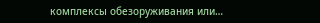комплексы обезоруживания или…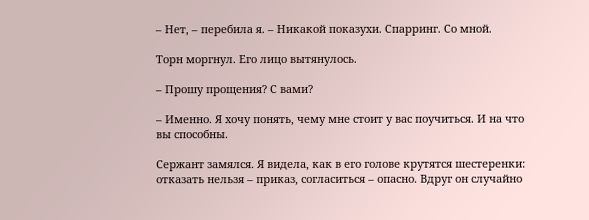– Нет, – перебила я. – Никакой показухи. Спарринг. Со мной.

Торн моргнул. Его лицо вытянулось.

– Прошу прощения? С вами?

– Именно. Я хочу понять, чему мне стоит у вас поучиться. И на что вы способны.

Сержант замялся. Я видела, как в его голове крутятся шестеренки: отказать нельзя – приказ, согласиться – опасно. Вдруг он случайно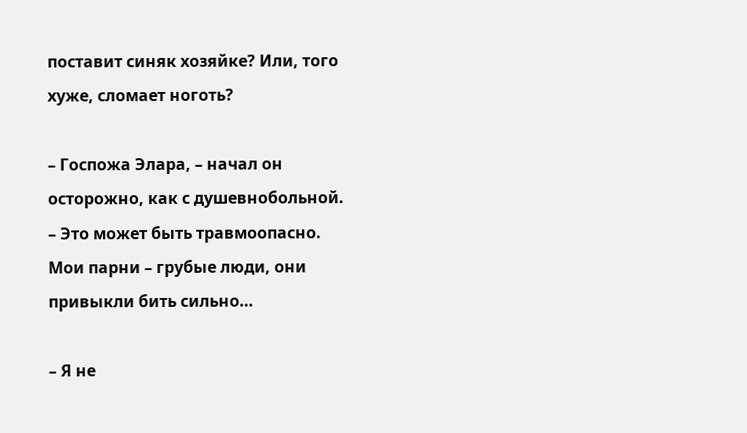поставит синяк хозяйке? Или, того хуже, сломает ноготь?

– Госпожа Элара, – начал он осторожно, как с душевнобольной. – Это может быть травмоопасно. Мои парни – грубые люди, они привыкли бить сильно…

– Я не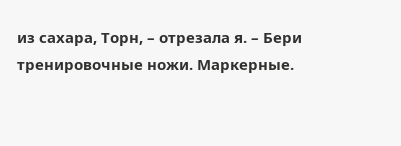из сахара, Торн, – отрезала я. – Бери тренировочные ножи. Маркерные.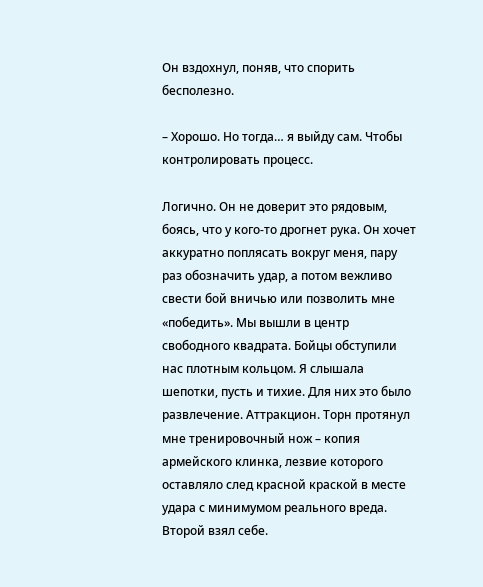Он вздохнул, поняв, что спорить бесполезно.

– Хорошо. Но тогда… я выйду сам. Чтобы контролировать процесс.

Логично. Он не доверит это рядовым, боясь, что у кого-то дрогнет рука. Он хочет аккуратно поплясать вокруг меня, пару раз обозначить удар, а потом вежливо свести бой вничью или позволить мне «победить». Мы вышли в центр свободного квадрата. Бойцы обступили нас плотным кольцом. Я слышала шепотки, пусть и тихие. Для них это было развлечение. Аттракцион. Торн протянул мне тренировочный нож – копия армейского клинка, лезвие которого оставляло след красной краской в месте удара с минимумом реального вреда. Второй взял себе.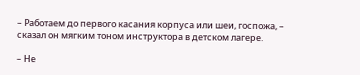– Работаем до первого касания корпуса или шеи, госпожа, – сказал он мягким тоном инструктора в детском лагере.

– Не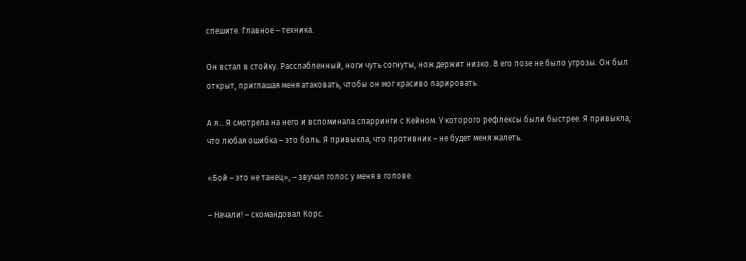спешите. Главное – техника.

Он встал в стойку. Расслабленный, ноги чуть согнуты, нож держит низко. В его позе не было угрозы. Он был открыт, приглашая меня атаковать, чтобы он мог красиво парировать.

А я… Я смотрела на него и вспоминала спарринги с Кейном. У которого рефлексы были быстрее. Я привыкла, что любая ошибка – это боль. Я привыкла, что противник – не будет меня жалеть.

«Бой – это не танец», – звучал голос у меня в голове.

– Начали! – скомандовал Корс.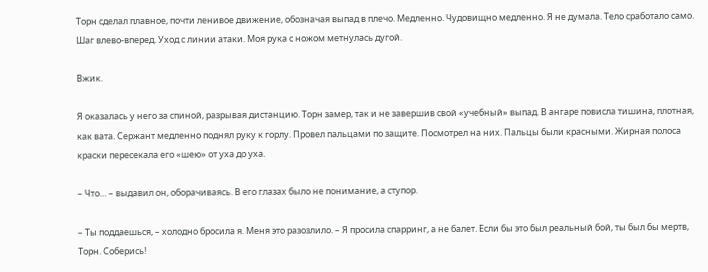Торн сделал плавное, почти ленивое движение, обозначая выпад в плечо. Медленно. Чудовищно медленно. Я не думала. Тело сработало само. Шаг влево-вперед. Уход с линии атаки. Моя рука с ножом метнулась дугой.

Вжик.

Я оказалась у него за спиной, разрывая дистанцию. Торн замер, так и не завершив свой «учебный» выпад. В ангаре повисла тишина, плотная, как вата. Сержант медленно поднял руку к горлу. Провел пальцами по защите. Посмотрел на них. Пальцы были красными. Жирная полоса краски пересекала его «шею» от уха до уха.

– Что… – выдавил он, оборачиваясь. В его глазах было не понимание, а ступор.

– Ты поддаешься, – холодно бросила я. Меня это разозлило. – Я просила спарринг, а не балет. Если бы это был реальный бой, ты был бы мертв, Торн. Соберись!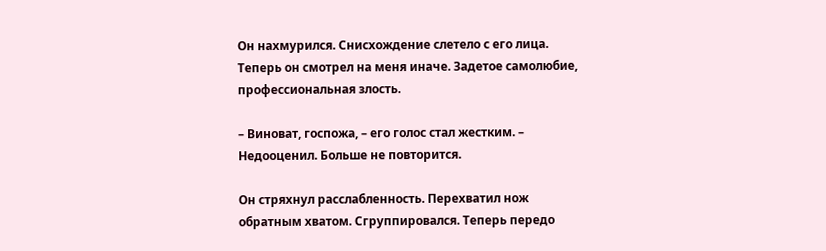Он нахмурился. Снисхождение слетело с его лица. Теперь он смотрел на меня иначе. Задетое самолюбие, профессиональная злость.

– Виноват, госпожа, – его голос стал жестким. – Недооценил. Больше не повторится.

Он стряхнул расслабленность. Перехватил нож обратным хватом. Сгруппировался. Теперь передо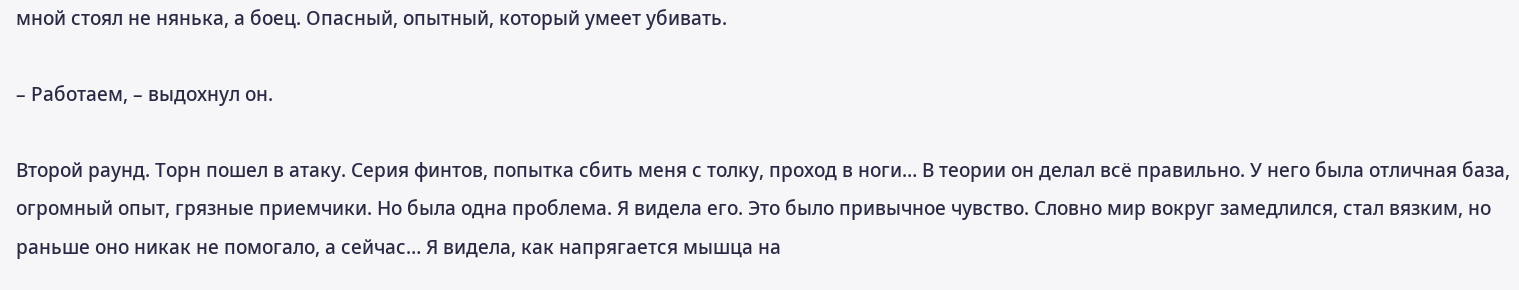мной стоял не нянька, а боец. Опасный, опытный, который умеет убивать.

– Работаем, – выдохнул он.

Второй раунд. Торн пошел в атаку. Серия финтов, попытка сбить меня с толку, проход в ноги… В теории он делал всё правильно. У него была отличная база, огромный опыт, грязные приемчики. Но была одна проблема. Я видела его. Это было привычное чувство. Словно мир вокруг замедлился, стал вязким, но раньше оно никак не помогало, а сейчас… Я видела, как напрягается мышца на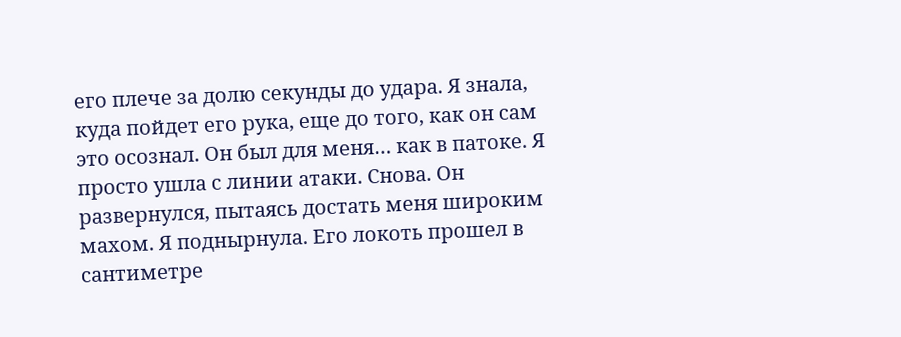его плече за долю секунды до удара. Я знала, куда пойдет его рука, еще до того, как он сам это осознал. Он был для меня… как в патоке. Я просто ушла с линии атаки. Снова. Он развернулся, пытаясь достать меня широким махом. Я поднырнула. Его локоть прошел в сантиметре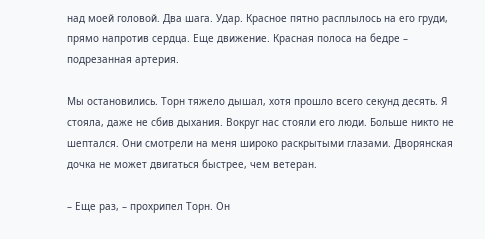над моей головой. Два шага. Удар. Красное пятно расплылось на его груди, прямо напротив сердца. Еще движение. Красная полоса на бедре – подрезанная артерия.

Мы остановились. Торн тяжело дышал, хотя прошло всего секунд десять. Я стояла, даже не сбив дыхания. Вокруг нас стояли его люди. Больше никто не шептался. Они смотрели на меня широко раскрытыми глазами. Дворянская дочка не может двигаться быстрее, чем ветеран.

– Еще раз, – прохрипел Торн. Он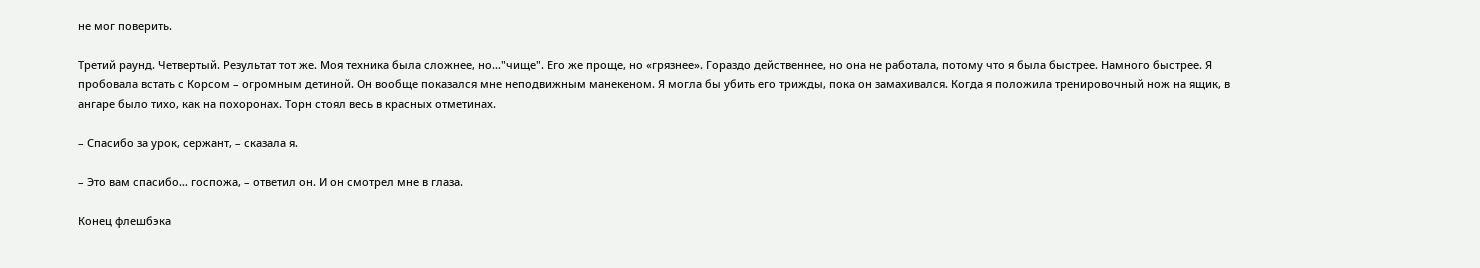не мог поверить.

Третий раунд. Четвертый. Результат тот же. Моя техника была сложнее, но…"чище". Его же проще, но «грязнее». Гораздо действеннее, но она не работала, потому что я была быстрее. Намного быстрее. Я пробовала встать с Корсом – огромным детиной. Он вообще показался мне неподвижным манекеном. Я могла бы убить его трижды, пока он замахивался. Когда я положила тренировочный нож на ящик, в ангаре было тихо, как на похоронах. Торн стоял весь в красных отметинах.

– Спасибо за урок, сержант, – сказала я.

– Это вам спасибо… госпожа, – ответил он. И он смотрел мне в глаза.

Конец флешбэка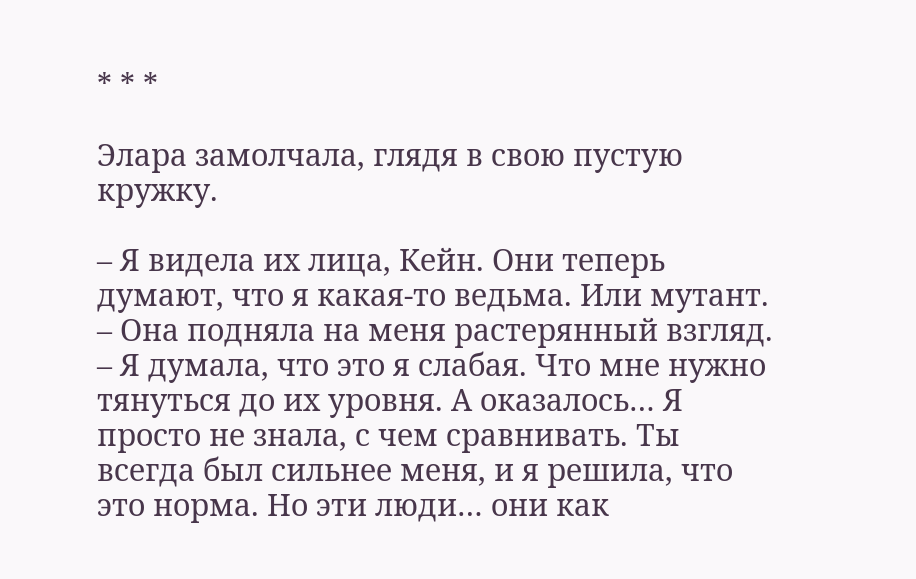* * *

Элара замолчала, глядя в свою пустую кружку.

– Я видела их лица, Кейн. Они теперь думают, что я какая-то ведьма. Или мутант. – Она подняла на меня растерянный взгляд. – Я думала, что это я слабая. Что мне нужно тянуться до их уровня. А оказалось… Я просто не знала, с чем сравнивать. Ты всегда был сильнее меня, и я решила, что это норма. Но эти люди… они как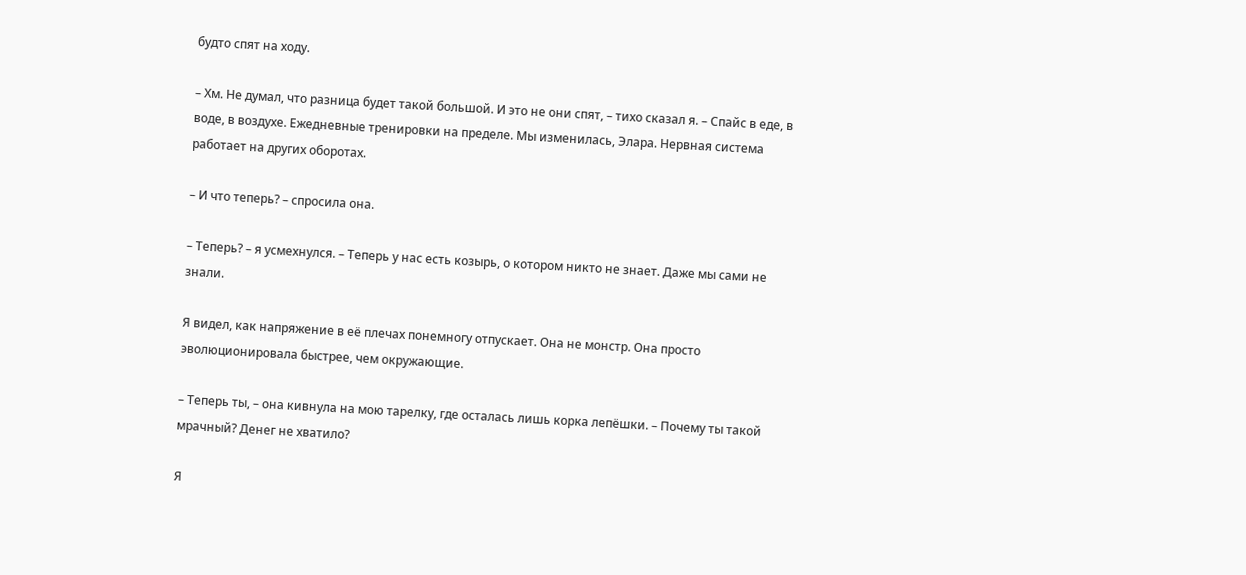будто спят на ходу.

– Хм. Не думал, что разница будет такой большой. И это не они спят, – тихо сказал я. – Спайс в еде, в воде, в воздухе. Ежедневные тренировки на пределе. Мы изменилась, Элара. Нервная система работает на других оборотах.

– И что теперь? – спросила она.

– Теперь? – я усмехнулся. – Теперь у нас есть козырь, о котором никто не знает. Даже мы сами не знали.

Я видел, как напряжение в её плечах понемногу отпускает. Она не монстр. Она просто эволюционировала быстрее, чем окружающие.

– Теперь ты, – она кивнула на мою тарелку, где осталась лишь корка лепёшки. – Почему ты такой мрачный? Денег не хватило?

Я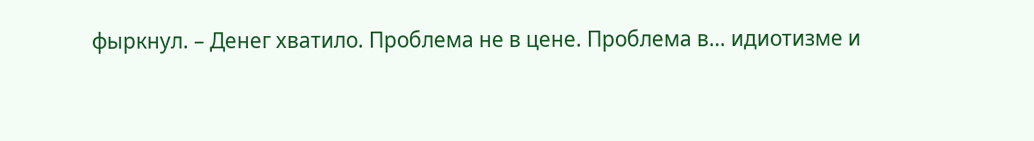фыркнул. – Денег хватило. Проблема не в цене. Проблема в… идиотизме и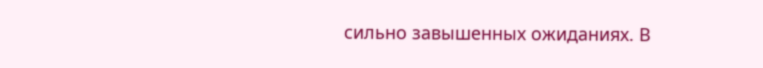сильно завышенных ожиданиях. В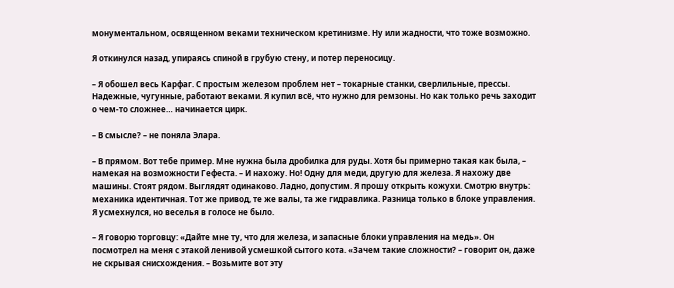монументальном, освященном веками техническом кретинизме. Ну или жадности, что тоже возможно.

Я откинулся назад, упираясь спиной в грубую стену, и потер переносицу.

– Я обошел весь Карфаг. С простым железом проблем нет – токарные станки, сверлильные, прессы. Надежные, чугунные, работают веками. Я купил всё, что нужно для ремзоны. Но как только речь заходит о чем-то сложнее… начинается цирк.

– В смысле? – не поняла Элара.

– В прямом. Вот тебе пример. Мне нужна была дробилка для руды. Хотя бы примерно такая как была, – намекая на возможности Гефеста. – И нахожу. Но! Одну для меди, другую для железа. Я нахожу две машины. Стоят рядом. Выглядят одинаково. Ладно, допустим. Я прошу открыть кожухи. Смотрю внутрь: механика идентичная. Тот же привод, те же валы, та же гидравлика. Разница только в блоке управления. Я усмехнулся, но веселья в голосе не было.

– Я говорю торговцу: «Дайте мне ту, что для железа, и запасные блоки управления на медь». Он посмотрел на меня с этакой ленивой усмешкой сытого кота. «Зачем такие сложности? – говорит он, даже не скрывая снисхождения. – Возьмите вот эту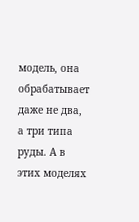модель, она обрабатывает даже не два, а три типа руды. А в этих моделях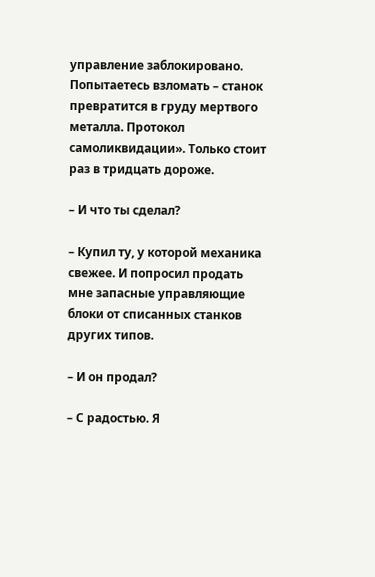управление заблокировано. Попытаетесь взломать – станок превратится в груду мертвого металла. Протокол самоликвидации». Только стоит раз в тридцать дороже.

– И что ты сделал?

– Купил ту, у которой механика свежее. И попросил продать мне запасные управляющие блоки от списанных станков других типов.

– И он продал?

– С радостью. Я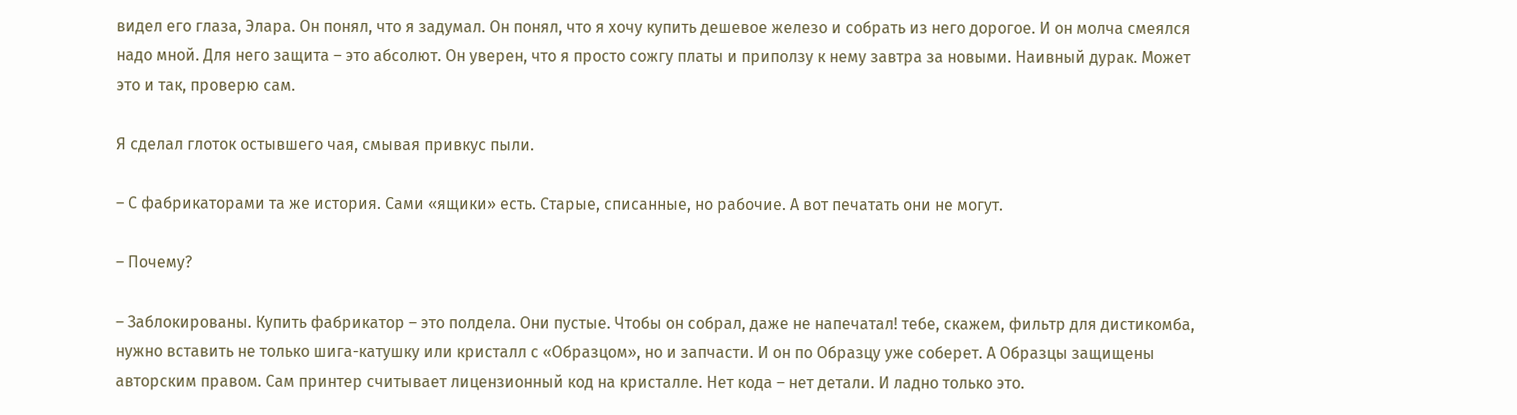видел его глаза, Элара. Он понял, что я задумал. Он понял, что я хочу купить дешевое железо и собрать из него дорогое. И он молча смеялся надо мной. Для него защита – это абсолют. Он уверен, что я просто сожгу платы и приползу к нему завтра за новыми. Наивный дурак. Может это и так, проверю сам.

Я сделал глоток остывшего чая, смывая привкус пыли.

– С фабрикаторами та же история. Сами «ящики» есть. Старые, списанные, но рабочие. А вот печатать они не могут.

– Почему?

– Заблокированы. Купить фабрикатор – это полдела. Они пустые. Чтобы он собрал, даже не напечатал! тебе, скажем, фильтр для дистикомба, нужно вставить не только шига-катушку или кристалл с «Образцом», но и запчасти. И он по Образцу уже соберет. А Образцы защищены авторским правом. Сам принтер считывает лицензионный код на кристалле. Нет кода – нет детали. И ладно только это.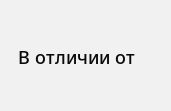В отличии от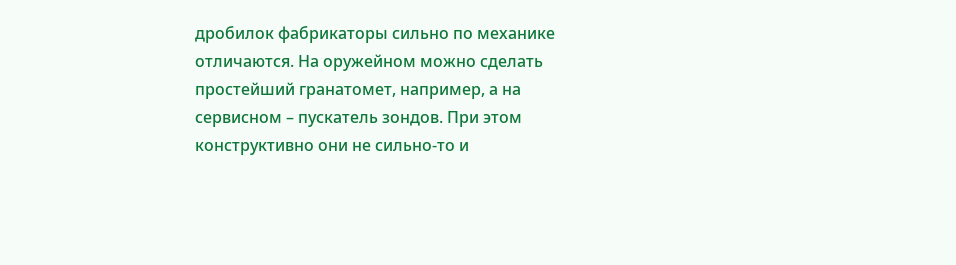дробилок фабрикаторы сильно по механике отличаются. На оружейном можно сделать простейший гранатомет, например, а на сервисном – пускатель зондов. При этом конструктивно они не сильно-то и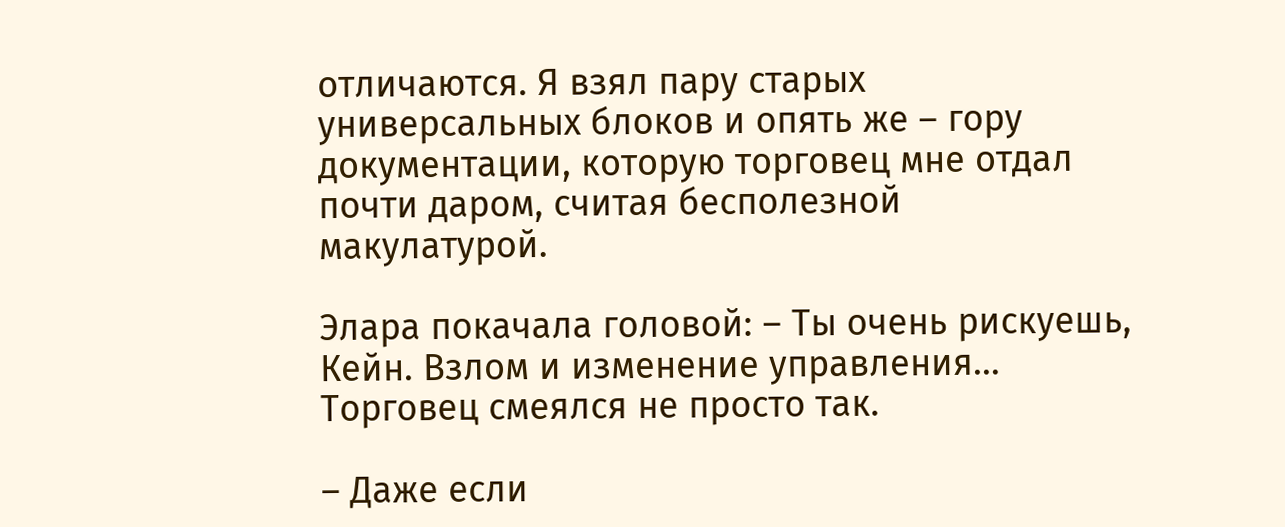отличаются. Я взял пару старых универсальных блоков и опять же – гору документации, которую торговец мне отдал почти даром, считая бесполезной макулатурой.

Элара покачала головой: – Ты очень рискуешь, Кейн. Взлом и изменение управления… Торговец смеялся не просто так.

– Даже если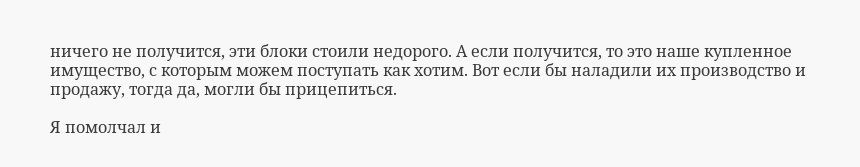ничего не получится, эти блоки стоили недорого. А если получится, то это наше купленное имущество, с которым можем поступать как хотим. Вот если бы наладили их производство и продажу, тогда да, могли бы прицепиться.

Я помолчал и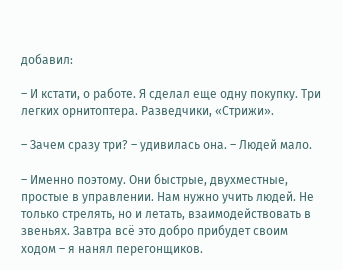добавил:

– И кстати, о работе. Я сделал еще одну покупку. Три легких орнитоптера. Разведчики, «Стрижи».

– Зачем сразу три? – удивилась она. – Людей мало.

– Именно поэтому. Они быстрые, двухместные, простые в управлении. Нам нужно учить людей. Не только стрелять, но и летать, взаимодействовать в звеньях. Завтра всё это добро прибудет своим ходом – я нанял перегонщиков.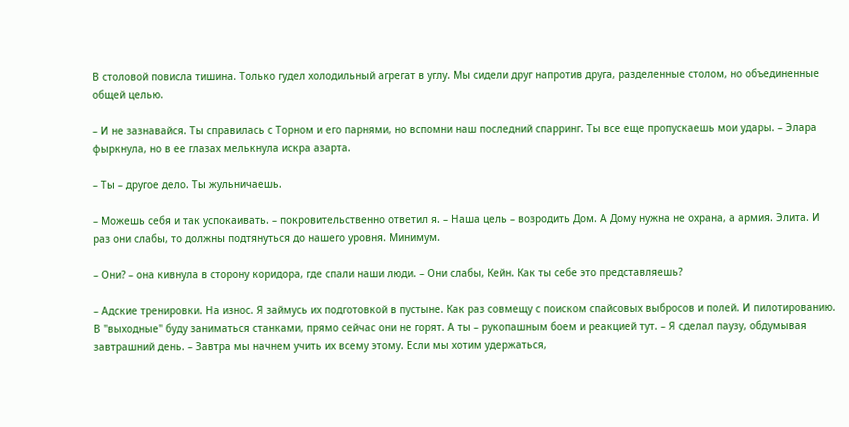В столовой повисла тишина. Только гудел холодильный агрегат в углу. Мы сидели друг напротив друга, разделенные столом, но объединенные общей целью.

– И не зазнавайся. Ты справилась с Торном и его парнями, но вспомни наш последний спарринг. Ты все еще пропускаешь мои удары. – Элара фыркнула, но в ее глазах мелькнула искра азарта.

– Ты – другое дело. Ты жульничаешь.

– Можешь себя и так успокаивать. – покровительственно ответил я. – Наша цель – возродить Дом. А Дому нужна не охрана, а армия. Элита. И раз они слабы, то должны подтянуться до нашего уровня. Минимум.

– Они? – она кивнула в сторону коридора, где спали наши люди. – Они слабы, Кейн. Как ты себе это представляешь?

– Адские тренировки. На износ. Я займусь их подготовкой в пустыне. Как раз совмещу с поиском спайсовых выбросов и полей. И пилотированию. В "выходные" буду заниматься станками, прямо сейчас они не горят. А ты – рукопашным боем и реакцией тут. – Я сделал паузу, обдумывая завтрашний день. – Завтра мы начнем учить их всему этому. Если мы хотим удержаться,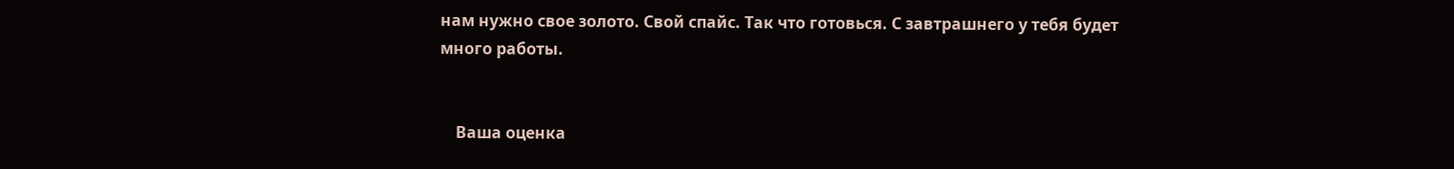нам нужно свое золото. Свой спайс. Так что готовься. С завтрашнего у тебя будет много работы.


    Ваша оценка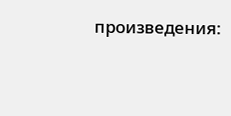произведения: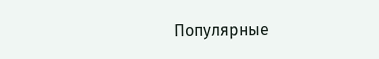Популярные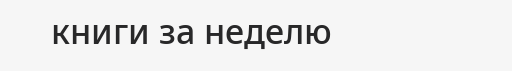книги за неделю